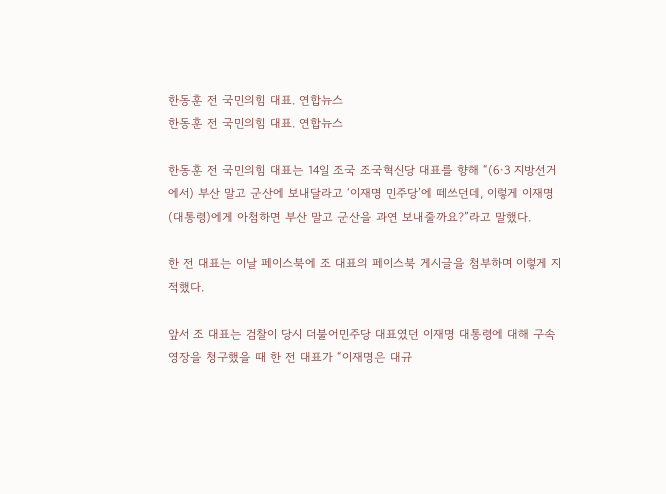한동훈 전 국민의힘 대표. 연합뉴스
한동훈 전 국민의힘 대표. 연합뉴스

한동훈 전 국민의힘 대표는 14일 조국 조국혁신당 대표를 향해 “(6·3 지방선거에서) 부산 말고 군산에 보내달라고 ‘이재명 민주당’에 떼쓰던데, 이렇게 이재명 (대통령)에게 아첨하면 부산 말고 군산을 과연 보내줄까요?”라고 말했다.

한 전 대표는 이날 페이스북에 조 대표의 페이스북 게시글을 첨부하며 이렇게 지적했다.

앞서 조 대표는 검찰이 당시 더불어민주당 대표였던 이재명 대통령에 대해 구속영장을 청구했을 때 한 전 대표가 “이재명은 대규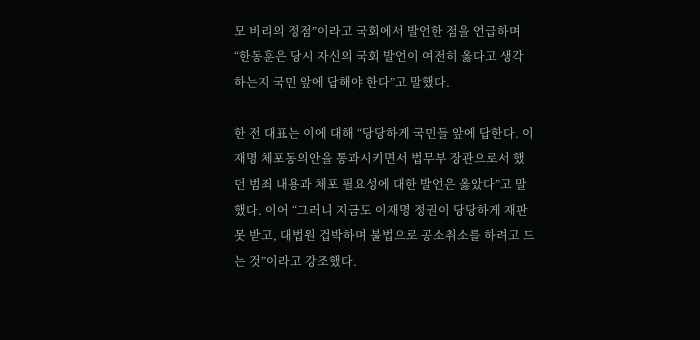모 비리의 정점”이라고 국회에서 발언한 점을 언급하며 “한동훈은 당시 자신의 국회 발언이 여전히 옳다고 생각하는지 국민 앞에 답해야 한다”고 말했다.

한 전 대표는 이에 대해 “당당하게 국민들 앞에 답한다. 이재명 체포동의안을 통과시키면서 법무부 장관으로서 했던 범죄 내용과 체포 필요성에 대한 발언은 옳았다”고 말했다. 이어 “그러니 지금도 이재명 정권이 당당하게 재판 못 받고, 대법원 겁박하며 불법으로 공소취소를 하려고 드는 것”이라고 강조했다.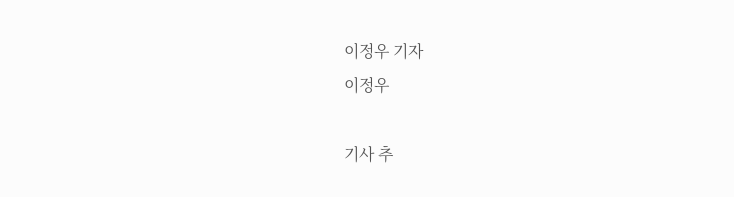이정우 기자
이정우

기사 추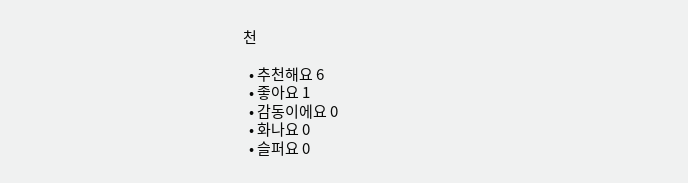천

  • 추천해요 6
  • 좋아요 1
  • 감동이에요 0
  • 화나요 0
  • 슬퍼요 0